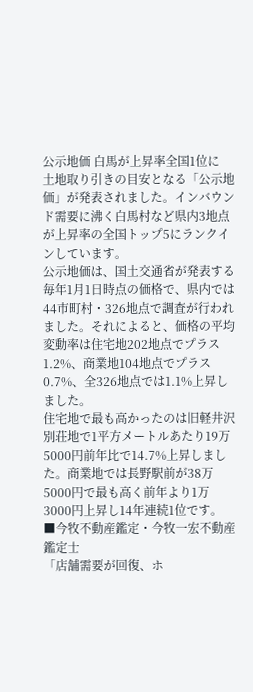公示地価 白馬が上昇率全国1位に
土地取り引きの目安となる「公示地価」が発表されました。インバウンド需要に沸く白馬村など県内3地点が上昇率の全国トップ5にランクインしています。
公示地価は、国土交通省が発表する毎年1月1日時点の価格で、県内では44市町村・326地点で調査が行われました。それによると、価格の平均変動率は住宅地202地点でプラス1.2%、商業地104地点でプラス0.7%、全326地点では1.1%上昇しました。
住宅地で最も高かったのは旧軽井沢別荘地で1平方メートルあたり19万5000円前年比で14.7%上昇しました。商業地では長野駅前が38万5000円で最も高く前年より1万3000円上昇し14年連続1位です。
■今牧不動産鑑定・今牧一宏不動産鑑定士
「店舗需要が回復、ホ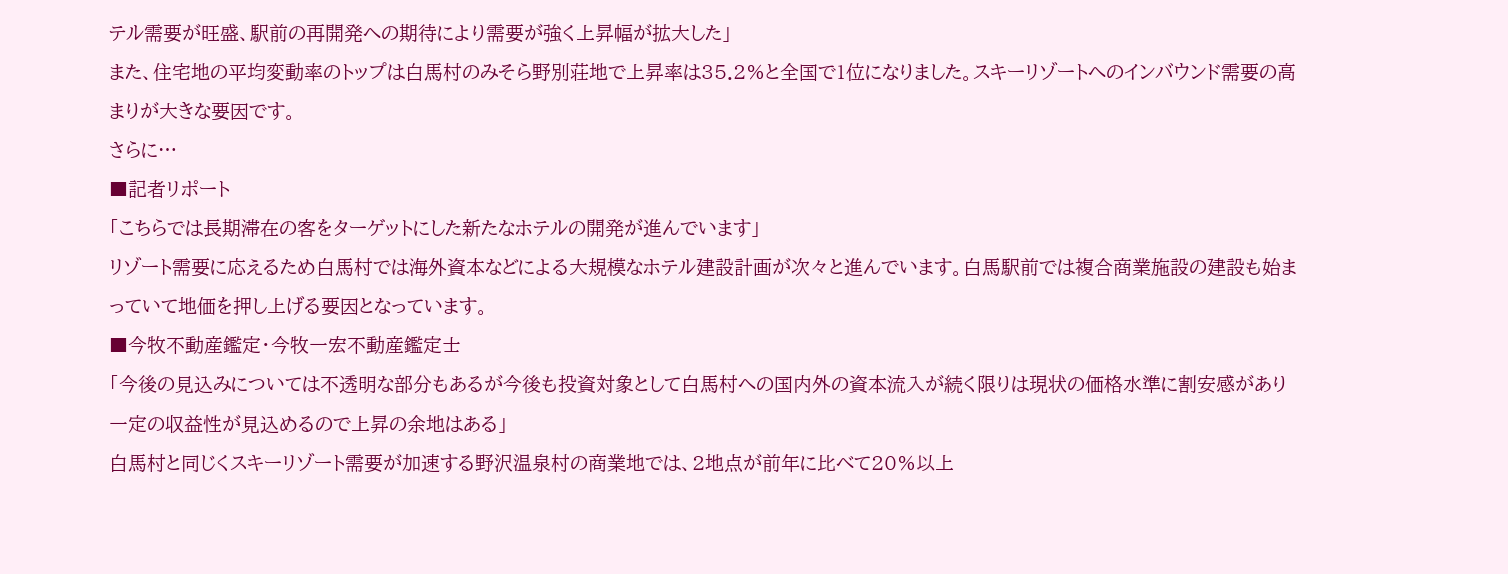テル需要が旺盛、駅前の再開発への期待により需要が強く上昇幅が拡大した」
また、住宅地の平均変動率のトップは白馬村のみそら野別荘地で上昇率は35.2%と全国で1位になりました。スキーリゾートへのインバウンド需要の高まりが大きな要因です。
さらに…
■記者リポート
「こちらでは長期滞在の客をターゲットにした新たなホテルの開発が進んでいます」
リゾート需要に応えるため白馬村では海外資本などによる大規模なホテル建設計画が次々と進んでいます。白馬駅前では複合商業施設の建設も始まっていて地価を押し上げる要因となっています。
■今牧不動産鑑定・今牧一宏不動産鑑定士
「今後の見込みについては不透明な部分もあるが今後も投資対象として白馬村への国内外の資本流入が続く限りは現状の価格水準に割安感があり一定の収益性が見込めるので上昇の余地はある」
白馬村と同じくスキーリゾート需要が加速する野沢温泉村の商業地では、2地点が前年に比べて20%以上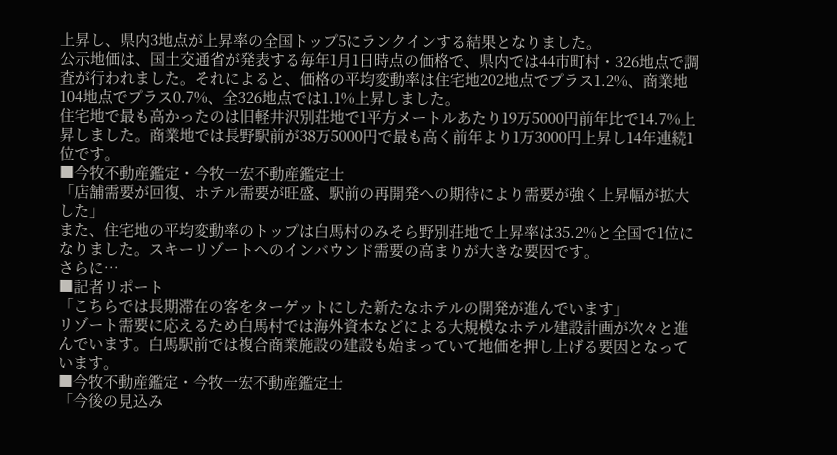上昇し、県内3地点が上昇率の全国トップ5にランクインする結果となりました。
公示地価は、国土交通省が発表する毎年1月1日時点の価格で、県内では44市町村・326地点で調査が行われました。それによると、価格の平均変動率は住宅地202地点でプラス1.2%、商業地104地点でプラス0.7%、全326地点では1.1%上昇しました。
住宅地で最も高かったのは旧軽井沢別荘地で1平方メートルあたり19万5000円前年比で14.7%上昇しました。商業地では長野駅前が38万5000円で最も高く前年より1万3000円上昇し14年連続1位です。
■今牧不動産鑑定・今牧一宏不動産鑑定士
「店舗需要が回復、ホテル需要が旺盛、駅前の再開発への期待により需要が強く上昇幅が拡大した」
また、住宅地の平均変動率のトップは白馬村のみそら野別荘地で上昇率は35.2%と全国で1位になりました。スキーリゾートへのインバウンド需要の高まりが大きな要因です。
さらに…
■記者リポート
「こちらでは長期滞在の客をターゲットにした新たなホテルの開発が進んでいます」
リゾート需要に応えるため白馬村では海外資本などによる大規模なホテル建設計画が次々と進んでいます。白馬駅前では複合商業施設の建設も始まっていて地価を押し上げる要因となっています。
■今牧不動産鑑定・今牧一宏不動産鑑定士
「今後の見込み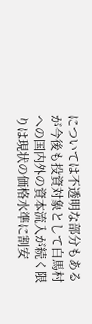については不透明な部分もあるが今後も投資対象として白馬村への国内外の資本流入が続く限りは現状の価格水準に割安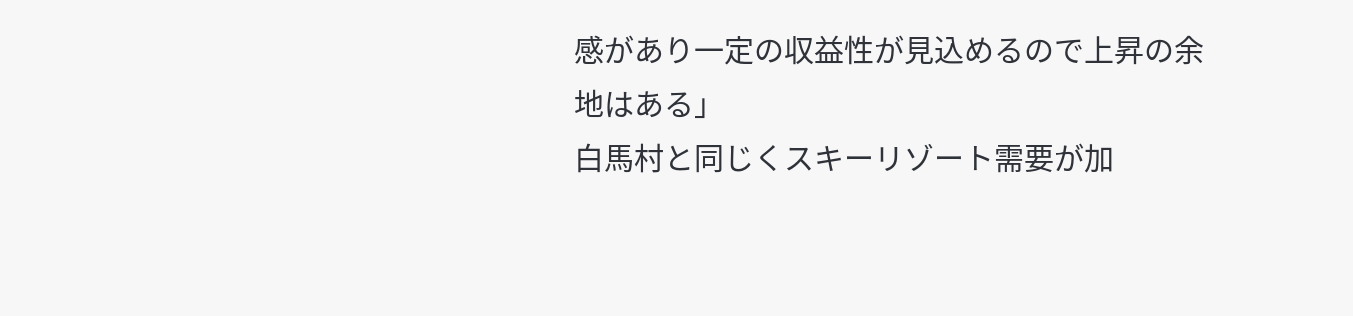感があり一定の収益性が見込めるので上昇の余地はある」
白馬村と同じくスキーリゾート需要が加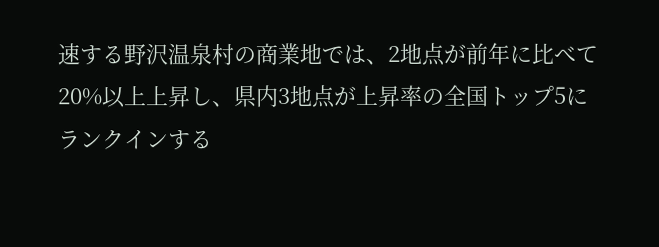速する野沢温泉村の商業地では、2地点が前年に比べて20%以上上昇し、県内3地点が上昇率の全国トップ5にランクインする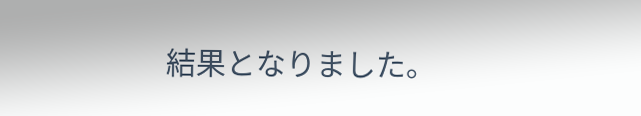結果となりました。